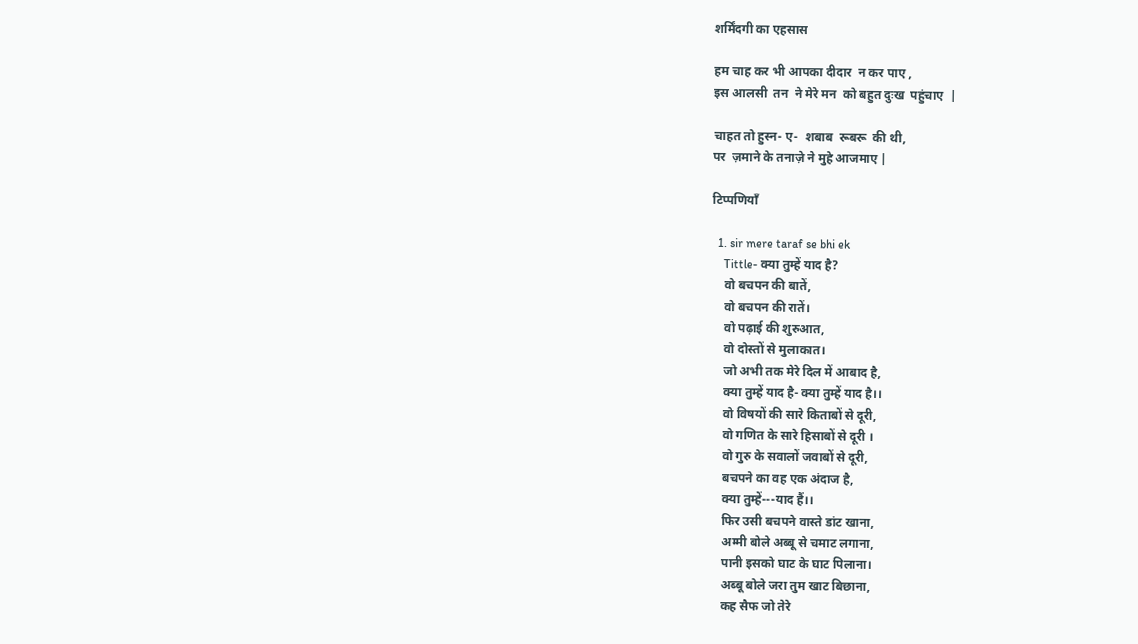शर्मिंदगी का एहसास

हम चाह कर भी आपका दीदार  न कर पाए ,
इस आलसी  तन  ने मेरे मन  को बहुत दुःख  पहुंचाए  |

चाहत तो हुस्न- ए-  शबाब  रूबरू  की थी,
पर  ज़माने के तनाज़े ने मुहे आजमाए |

टिप्पणियाँ

  1. sir mere taraf se bhi ek
    Tittle- क्या तुम्हें याद है?
    वो बचपन की बातें,
    वो बचपन की रातें।
    वो पढ़ाई की शुरुआत,
    वो दोस्तों से मुलाकात।
    जो अभी तक मेरे दिल में आबाद है,
    क्या तुम्हें याद है- क्या तुम्हें याद है।।
    वो विषयों की सारे किताबों से दूरी,
    वो गणित के सारे हिसाबों से दूरी ।
    वो गुरु के सवालों जवाबों से दूरी,
    बचपने का वह एक अंदाज है,
    क्या तुम्हें---याद हैं।।
    फिर उसी बचपने वास्ते डांट खाना,
    अम्मी बोले अब्बू से चमाट लगाना,
    पानी इसको घाट के घाट पिलाना।
    अब्बू बोले जरा तुम खाट बिछाना,
    कह सैफ जो तेरे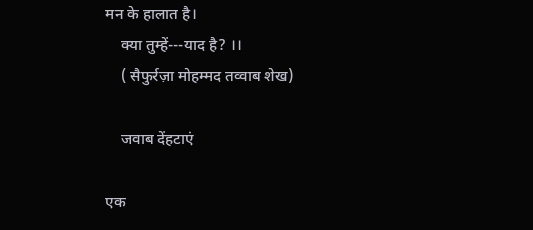मन के हालात है।
    क्या तुम्हें---याद है? ।।
    ( सैफुर्रज़ा मोहम्मद तव्वाब शेख)

    जवाब देंहटाएं

एक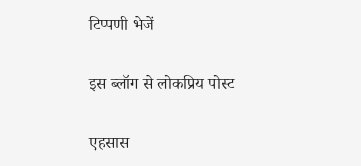टिप्पणी भेजें

इस ब्लॉग से लोकप्रिय पोस्ट

एहसास